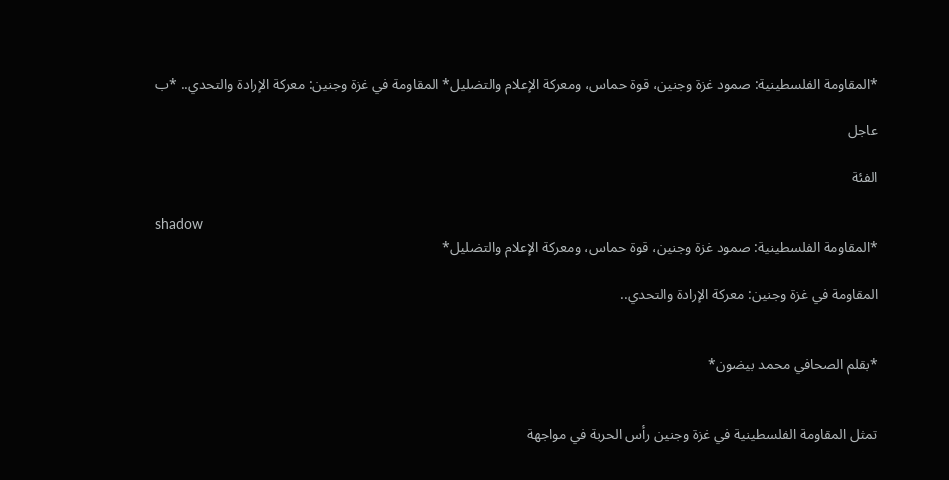*المقاومة الفلسطينية: صمود غزة وجنين، قوة حماس، ومعركة الإعلام والتضليل* المقاومة في غزة وجنين: معركة الإرادة والتحدي.. *ب

عاجل

الفئة

shadow
*المقاومة الفلسطينية: صمود غزة وجنين، قوة حماس، ومعركة الإعلام والتضليل*

المقاومة في غزة وجنين: معركة الإرادة والتحدي..


*بقلم الصحافي محمد بيضون*


تمثل المقاومة الفلسطينية في غزة وجنين رأس الحربة في مواجهة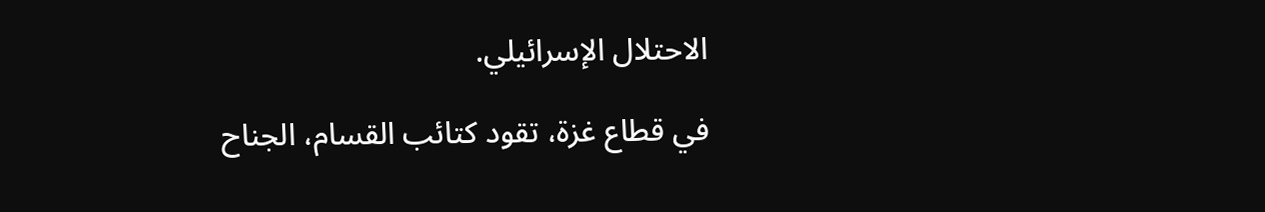الاحتلال الإسرائيلي.

في قطاع غزة، تقود كتائب القسام، الجناح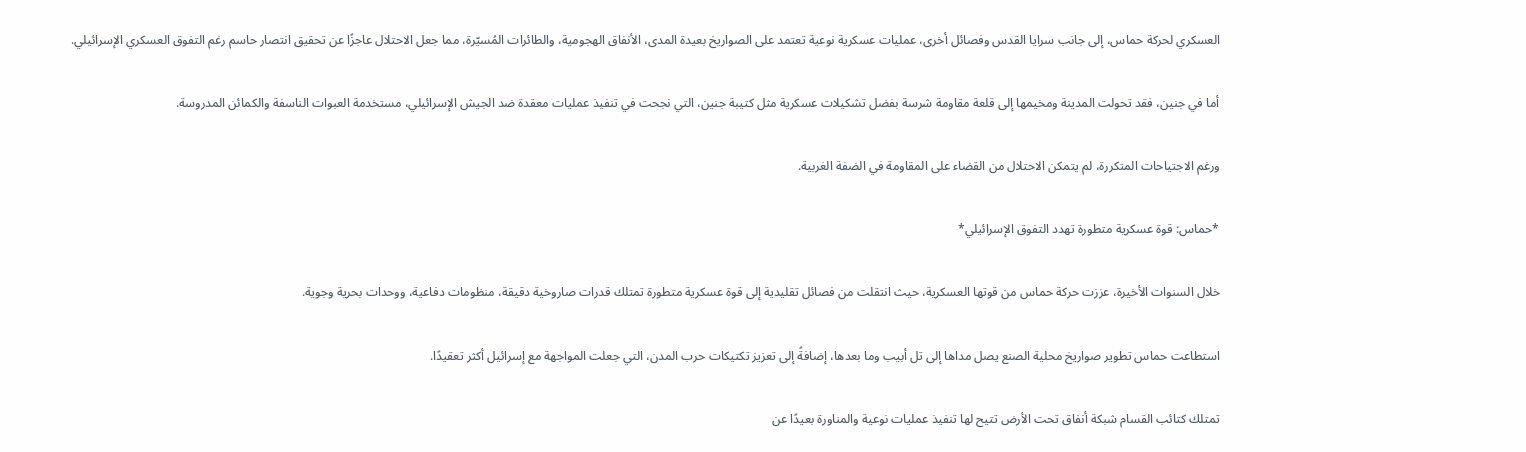العسكري لحركة حماس، إلى جانب سرايا القدس وفصائل أخرى، عمليات عسكرية نوعية تعتمد على الصواريخ بعيدة المدى، الأنفاق الهجومية، والطائرات المُسيّرة، مما جعل الاحتلال عاجزًا عن تحقيق انتصار حاسم رغم التفوق العسكري الإسرائيلي.

أما في جنين، فقد تحولت المدينة ومخيمها إلى قلعة مقاومة شرسة بفضل تشكيلات عسكرية مثل كتيبة جنين، التي نجحت في تنفيذ عمليات معقدة ضد الجيش الإسرائيلي، مستخدمة العبوات الناسفة والكمائن المدروسة.

ورغم الاجتياحات المتكررة، لم يتمكن الاحتلال من القضاء على المقاومة في الضفة الغربية.

*حماس: قوة عسكرية متطورة تهدد التفوق الإسرائيلي*

خلال السنوات الأخيرة، عززت حركة حماس من قوتها العسكرية، حيث انتقلت من فصائل تقليدية إلى قوة عسكرية متطورة تمتلك قدرات صاروخية دقيقة، منظومات دفاعية، ووحدات بحرية وجوية.

استطاعت حماس تطوير صواريخ محلية الصنع يصل مداها إلى تل أبيب وما بعدها، إضافةً إلى تعزيز تكتيكات حرب المدن، التي جعلت المواجهة مع إسرائيل أكثر تعقيدًا.

تمتلك كتائب القسام شبكة أنفاق تحت الأرض تتيح لها تنفيذ عمليات نوعية والمناورة بعيدًا عن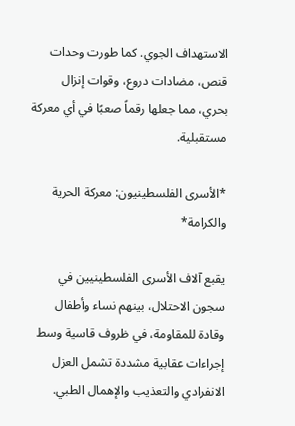الاستهداف الجوي. كما طورت وحدات قنص، مضادات دروع، وقوات إنزال بحري، مما جعلها رقماً صعبًا في أي معركة مستقبلية.

*الأسرى الفلسطينيون: معركة الحرية والكرامة*

يقبع آلاف الأسرى الفلسطينيين في سجون الاحتلال، بينهم نساء وأطفال وقادة للمقاومة، في ظروف قاسية وسط إجراءات عقابية مشددة تشمل العزل الانفرادي والتعذيب والإهمال الطبي.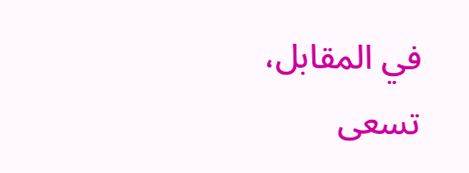في المقابل، تسعى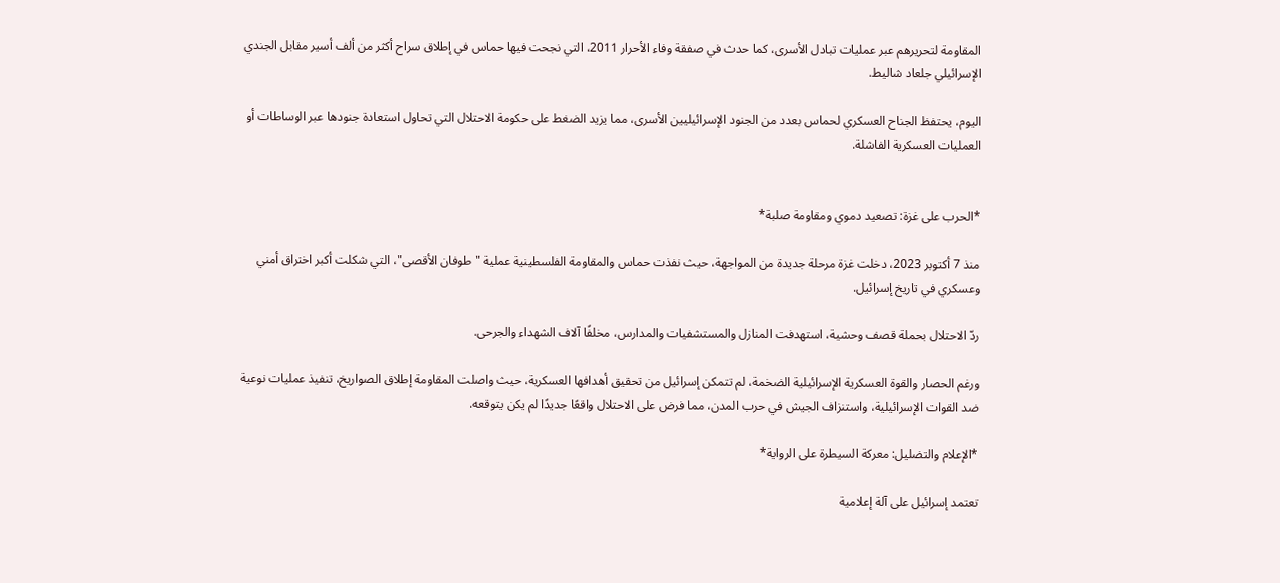المقاومة لتحريرهم عبر عمليات تبادل الأسرى، كما حدث في صفقة وفاء الأحرار 2011، التي نجحت فيها حماس في إطلاق سراح أكثر من ألف أسير مقابل الجندي الإسرائيلي جلعاد شاليط.

اليوم، يحتفظ الجناح العسكري لحماس بعدد من الجنود الإسرائيليين الأسرى، مما يزيد الضغط على حكومة الاحتلال التي تحاول استعادة جنودها عبر الوساطات أو العمليات العسكرية الفاشلة.


*الحرب على غزة: تصعيد دموي ومقاومة صلبة*

منذ 7 أكتوبر 2023، دخلت غزة مرحلة جديدة من المواجهة، حيث نفذت حماس والمقاومة الفلسطينية عملية "طوفان الأقصى"، التي شكلت أكبر اختراق أمني وعسكري في تاريخ إسرائيل.

ردّ الاحتلال بحملة قصف وحشية، استهدفت المنازل والمستشفيات والمدارس، مخلفًا آلاف الشهداء والجرحى.

ورغم الحصار والقوة العسكرية الإسرائيلية الضخمة، لم تتمكن إسرائيل من تحقيق أهدافها العسكرية، حيث واصلت المقاومة إطلاق الصواريخ، تنفيذ عمليات نوعية ضد القوات الإسرائيلية، واستنزاف الجيش في حرب المدن، مما فرض على الاحتلال واقعًا جديدًا لم يكن يتوقعه.

*الإعلام والتضليل: معركة السيطرة على الرواية*

تعتمد إسرائيل على آلة إعلامية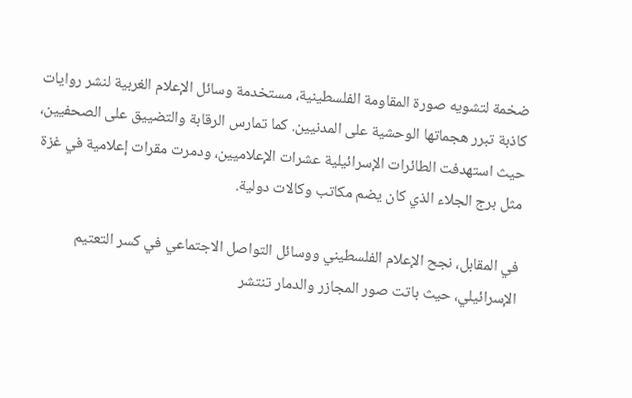ضخمة لتشويه صورة المقاومة الفلسطينية، مستخدمة وسائل الإعلام الغربية لنشر روايات كاذبة تبرر هجماتها الوحشية على المدنيين. كما تمارس الرقابة والتضييق على الصحفيين، حيث استهدفت الطائرات الإسرائيلية عشرات الإعلاميين، ودمرت مقرات إعلامية في غزة مثل برج الجلاء الذي كان يضم مكاتب وكالات دولية.

في المقابل، نجح الإعلام الفلسطيني ووسائل التواصل الاجتماعي في كسر التعتيم الإسرائيلي، حيث باتت صور المجازر والدمار تنتشر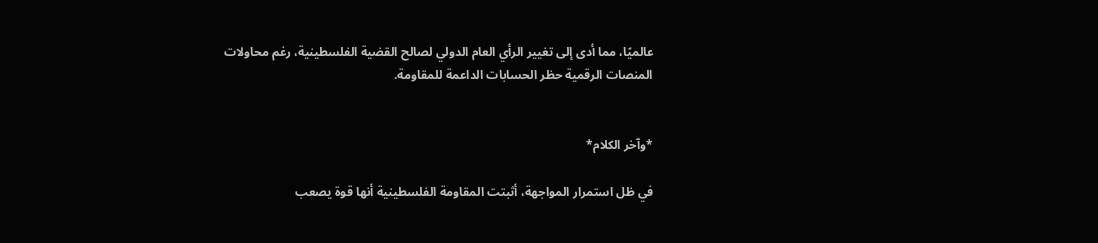عالميًا، مما أدى إلى تغيير الرأي العام الدولي لصالح القضية الفلسطينية، رغم محاولات المنصات الرقمية حظر الحسابات الداعمة للمقاومة.


*وآخر الكلام*

في ظل استمرار المواجهة، أثبتت المقاومة الفلسطينية أنها قوة يصعب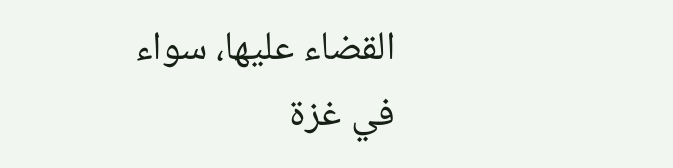القضاء عليها، سواء في غزة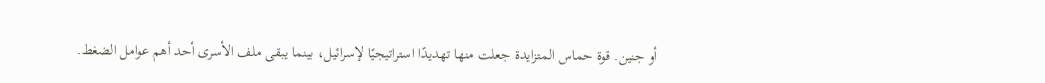أو جنين. قوة حماس المتزايدة جعلت منها تهديدًا استراتيجيًا لإسرائيل، بينما يبقى ملف الأسرى أحد أهم عوامل الضغط.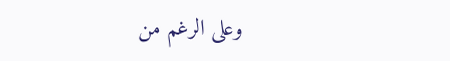وعلى الرغم من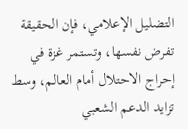التضليل الإعلامي، فإن الحقيقة تفرض نفسها، وتستمر غزة في إحراج الاحتلال أمام العالم، وسط تزايد الدعم الشعبي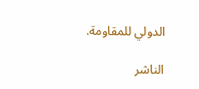الدولي للمقاومة.

الناشر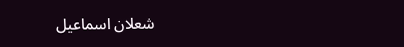شعلان اسماعيل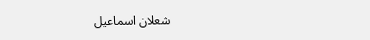شعلان اسماعيل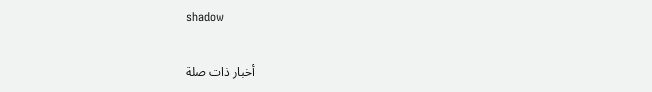shadow

أخبار ذات صلة